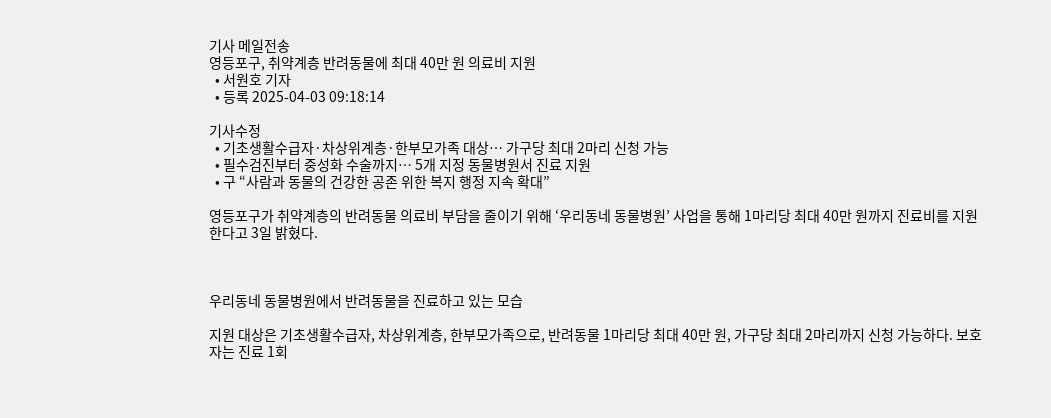기사 메일전송
영등포구, 취약계층 반려동물에 최대 40만 원 의료비 지원
  • 서원호 기자
  • 등록 2025-04-03 09:18:14

기사수정
  • 기초생활수급자·차상위계층·한부모가족 대상… 가구당 최대 2마리 신청 가능
  • 필수검진부터 중성화 수술까지… 5개 지정 동물병원서 진료 지원
  • 구 “사람과 동물의 건강한 공존 위한 복지 행정 지속 확대”

영등포구가 취약계층의 반려동물 의료비 부담을 줄이기 위해 ‘우리동네 동물병원’ 사업을 통해 1마리당 최대 40만 원까지 진료비를 지원한다고 3일 밝혔다.



우리동네 동물병원에서 반려동물을 진료하고 있는 모습

지원 대상은 기초생활수급자, 차상위계층, 한부모가족으로, 반려동물 1마리당 최대 40만 원, 가구당 최대 2마리까지 신청 가능하다. 보호자는 진료 1회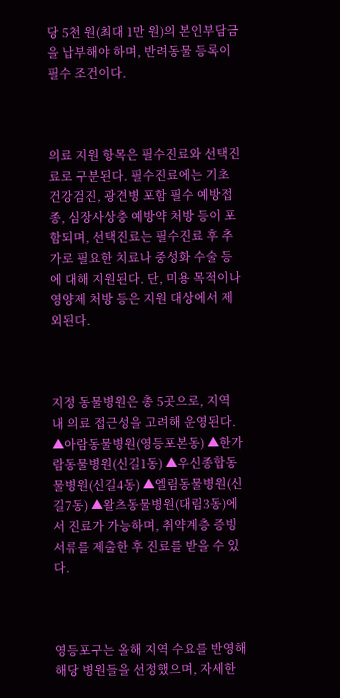당 5천 원(최대 1만 원)의 본인부담금을 납부해야 하며, 반려동물 등록이 필수 조건이다.



의료 지원 항목은 필수진료와 선택진료로 구분된다. 필수진료에는 기초 건강검진, 광견병 포함 필수 예방접종, 심장사상충 예방약 처방 등이 포함되며, 선택진료는 필수진료 후 추가로 필요한 치료나 중성화 수술 등에 대해 지원된다. 단, 미용 목적이나 영양제 처방 등은 지원 대상에서 제외된다.



지정 동물병원은 총 5곳으로, 지역 내 의료 접근성을 고려해 운영된다. ▲아람동물병원(영등포본동) ▲한가람동물병원(신길1동) ▲우신종합동물병원(신길4동) ▲엘림동물병원(신길7동) ▲왈츠동물병원(대림3동)에서 진료가 가능하며, 취약계층 증빙서류를 제출한 후 진료를 받을 수 있다.



영등포구는 올해 지역 수요를 반영해 해당 병원들을 선정했으며, 자세한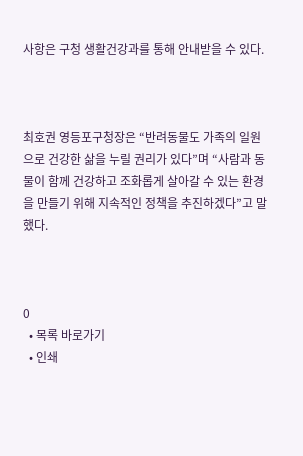사항은 구청 생활건강과를 통해 안내받을 수 있다.



최호권 영등포구청장은 “반려동물도 가족의 일원으로 건강한 삶을 누릴 권리가 있다”며 “사람과 동물이 함께 건강하고 조화롭게 살아갈 수 있는 환경을 만들기 위해 지속적인 정책을 추진하겠다”고 말했다.



0
  • 목록 바로가기
  • 인쇄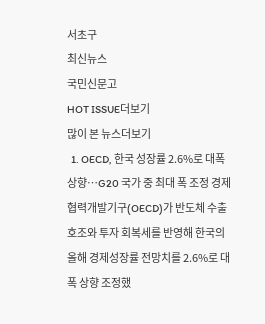서초구
최신뉴스
국민신문고
HOT ISSUE더보기
많이 본 뉴스더보기
  1. OECD, 한국 성장률 2.6%로 대폭 상향…G20 국가 중 최대 폭 조정 경제협력개발기구(OECD)가 반도체 수출 호조와 투자 회복세를 반영해 한국의 올해 경제성장률 전망치를 2.6%로 대폭 상향 조정했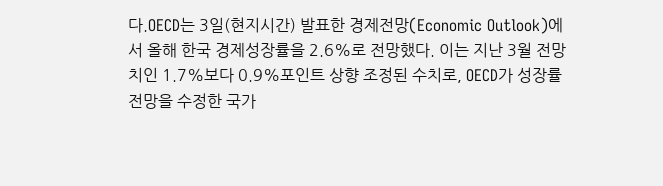다.OECD는 3일(현지시간) 발표한 경제전망(Economic Outlook)에서 올해 한국 경제성장률을 2.6%로 전망했다. 이는 지난 3월 전망치인 1.7%보다 0.9%포인트 상향 조정된 수치로, OECD가 성장률 전망을 수정한 국가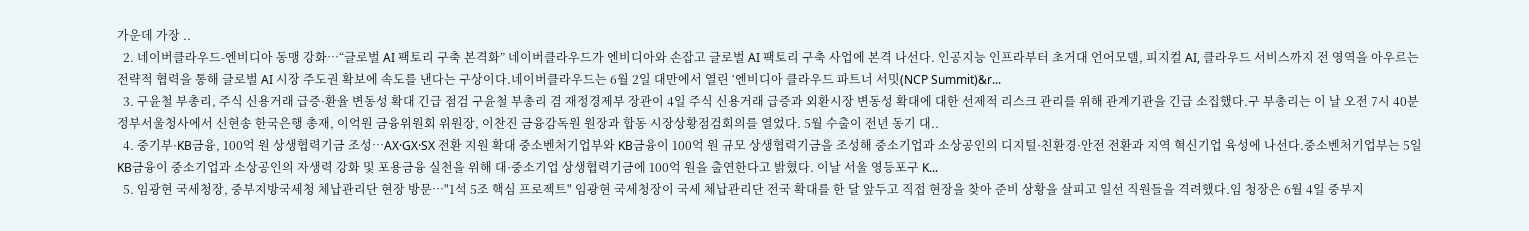가운데 가장 ..
  2. 네이버클라우드-엔비디아 동맹 강화…“글로벌 AI 팩토리 구축 본격화” 네이버클라우드가 엔비디아와 손잡고 글로벌 AI 팩토리 구축 사업에 본격 나선다. 인공지능 인프라부터 초거대 언어모델, 피지컬 AI, 클라우드 서비스까지 전 영역을 아우르는 전략적 협력을 통해 글로벌 AI 시장 주도권 확보에 속도를 낸다는 구상이다.네이버클라우드는 6월 2일 대만에서 열린 ‘엔비디아 클라우드 파트너 서밋(NCP Summit)&r...
  3. 구윤철 부총리, 주식 신용거래 급증·환율 변동성 확대 긴급 점검 구윤철 부총리 겸 재정경제부 장관이 4일 주식 신용거래 급증과 외환시장 변동성 확대에 대한 선제적 리스크 관리를 위해 관계기관을 긴급 소집했다.구 부총리는 이 날 오전 7시 40분 정부서울청사에서 신현송 한국은행 총재, 이억원 금융위원회 위원장, 이찬진 금융감독원 원장과 합동 시장상황점검회의를 열었다. 5월 수출이 전년 동기 대..
  4. 중기부·KB금융, 100억 원 상생협력기금 조성…AX·GX·SX 전환 지원 확대 중소벤처기업부와 KB금융이 100억 원 규모 상생협력기금을 조성해 중소기업과 소상공인의 디지털·친환경·안전 전환과 지역 혁신기업 육성에 나선다.중소벤처기업부는 5일 KB금융이 중소기업과 소상공인의 자생력 강화 및 포용금융 실천을 위해 대·중소기업 상생협력기금에 100억 원을 출연한다고 밝혔다. 이날 서울 영등포구 K...
  5. 임광현 국세청장, 중부지방국세청 체납관리단 현장 방문…"1석 5조 핵심 프로젝트" 임광현 국세청장이 국세 체납관리단 전국 확대를 한 달 앞두고 직접 현장을 찾아 준비 상황을 살피고 일선 직원들을 격려했다.임 청장은 6월 4일 중부지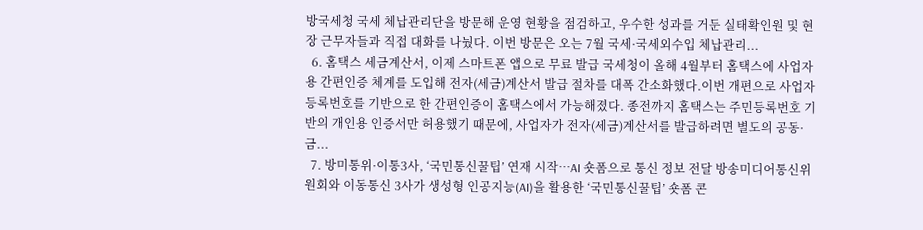방국세청 국세 체납관리단을 방문해 운영 현황을 점검하고, 우수한 성과를 거둔 실태확인원 및 현장 근무자들과 직접 대화를 나눴다. 이번 방문은 오는 7월 국세·국세외수입 체납관리...
  6. 홈택스 세금계산서, 이제 스마트폰 앱으로 무료 발급 국세청이 올해 4월부터 홈택스에 사업자용 간편인증 체계를 도입해 전자(세금)계산서 발급 절차를 대폭 간소화했다.이번 개편으로 사업자등록번호를 기반으로 한 간편인증이 홈택스에서 가능해졌다. 종전까지 홈택스는 주민등록번호 기반의 개인용 인증서만 허용했기 때문에, 사업자가 전자(세금)계산서를 발급하려면 별도의 공동·금...
  7. 방미통위·이통3사, ‘국민통신꿀팁’ 연재 시작…AI 숏폼으로 통신 정보 전달 방송미디어통신위원회와 이동통신 3사가 생성형 인공지능(AI)을 활용한 ‘국민통신꿀팁’ 숏폼 콘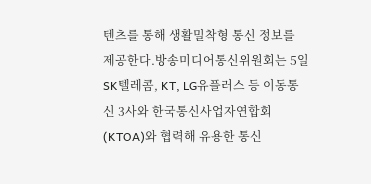텐츠를 통해 생활밀착형 통신 정보를 제공한다.방송미디어통신위원회는 5일 SK텔레콤, KT, LG유플러스 등 이동통신 3사와 한국통신사업자연합회(KTOA)와 협력해 유용한 통신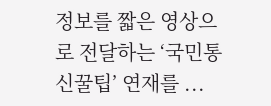정보를 짧은 영상으로 전달하는 ‘국민통신꿀팁’ 연재를 ...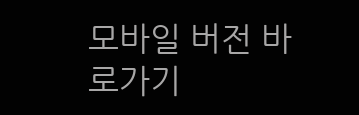모바일 버전 바로가기